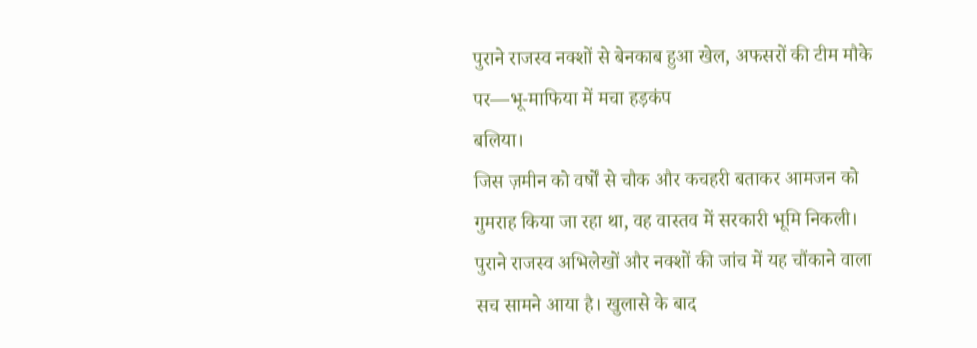पुराने राजस्व नक्शों से बेनकाब हुआ खेल, अफसरों की टीम मौके पर—भू-माफिया में मचा हड़कंप
बलिया।
जिस ज़मीन को वर्षों से चौक और कचहरी बताकर आमजन को गुमराह किया जा रहा था, वह वास्तव में सरकारी भूमि निकली। पुराने राजस्व अभिलेखों और नक्शों की जांच में यह चौंकाने वाला सच सामने आया है। खुलासे के बाद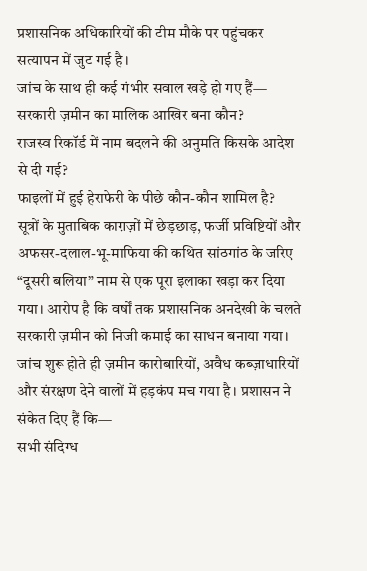प्रशासनिक अधिकारियों की टीम मौके पर पहुंचकर सत्यापन में जुट गई है।
जांच के साथ ही कई गंभीर सवाल खड़े हो गए हैं—
सरकारी ज़मीन का मालिक आखिर बना कौन?
राजस्व रिकॉर्ड में नाम बदलने की अनुमति किसके आदेश से दी गई?
फाइलों में हुई हेराफेरी के पीछे कौन-कौन शामिल है?
सूत्रों के मुताबिक काग़ज़ों में छेड़छाड़, फर्जी प्रविष्टियों और अफसर-दलाल-भू-माफिया की कथित सांठगांठ के जरिए “दूसरी बलिया” नाम से एक पूरा इलाका खड़ा कर दिया गया। आरोप है कि वर्षों तक प्रशासनिक अनदेखी के चलते सरकारी ज़मीन को निजी कमाई का साधन बनाया गया।
जांच शुरू होते ही ज़मीन कारोबारियों, अवैध कब्ज़ाधारियों और संरक्षण देने वालों में हड़कंप मच गया है। प्रशासन ने संकेत दिए हैं कि—
सभी संदिग्ध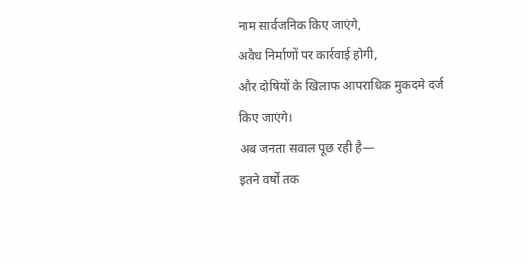नाम सार्वजनिक किए जाएंगे,
अवैध निर्माणों पर कार्रवाई होगी,
और दोषियों के खिलाफ आपराधिक मुकदमे दर्ज किए जाएंगे।
अब जनता सवाल पूछ रही है—
इतने वर्षों तक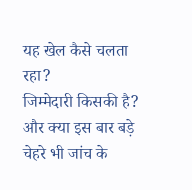यह खेल कैसे चलता रहा?
जिम्मेदारी किसकी है?
और क्या इस बार बड़े चेहरे भी जांच के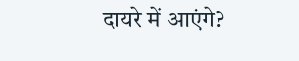दायरे में आएंगे?